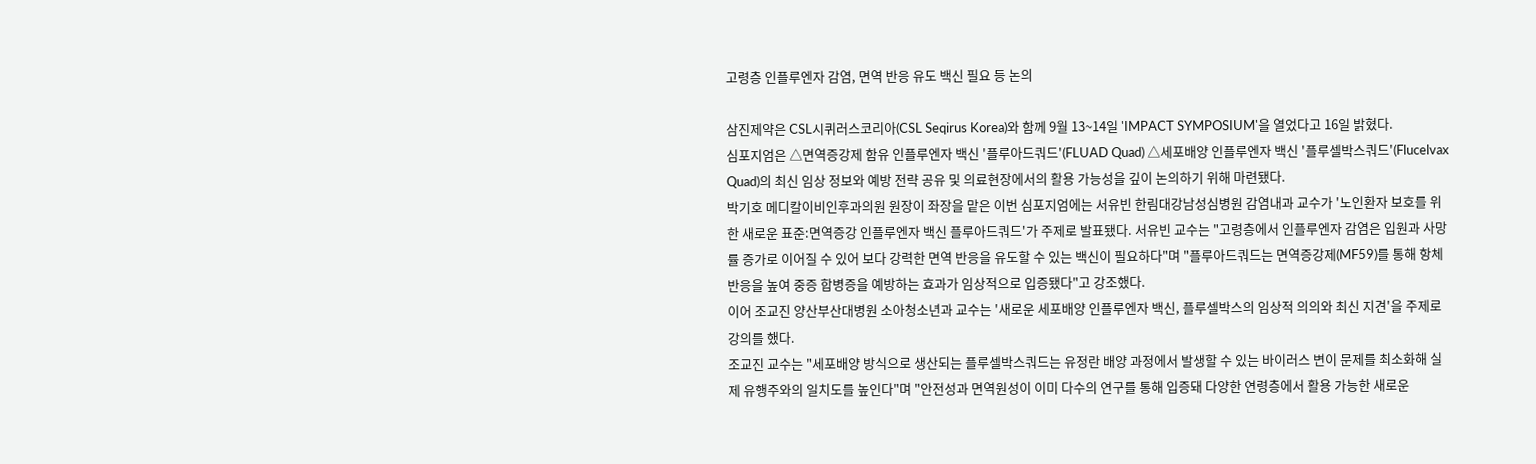고령층 인플루엔자 감염, 면역 반응 유도 백신 필요 등 논의

삼진제약은 CSL시퀴러스코리아(CSL Seqirus Korea)와 함께 9월 13~14일 'IMPACT SYMPOSIUM'을 열었다고 16일 밝혔다.
심포지엄은 △면역증강제 함유 인플루엔자 백신 '플루아드쿼드'(FLUAD Quad) △세포배양 인플루엔자 백신 '플루셀박스쿼드'(Flucelvax Quad)의 최신 임상 정보와 예방 전략 공유 및 의료현장에서의 활용 가능성을 깊이 논의하기 위해 마련됐다.
박기호 메디칼이비인후과의원 원장이 좌장을 맡은 이번 심포지엄에는 서유빈 한림대강남성심병원 감염내과 교수가 '노인환자 보호를 위한 새로운 표준:면역증강 인플루엔자 백신 플루아드쿼드'가 주제로 발표됐다. 서유빈 교수는 "고령층에서 인플루엔자 감염은 입원과 사망률 증가로 이어질 수 있어 보다 강력한 면역 반응을 유도할 수 있는 백신이 필요하다"며 "플루아드쿼드는 면역증강제(MF59)를 통해 항체 반응을 높여 중증 합병증을 예방하는 효과가 임상적으로 입증됐다"고 강조했다.
이어 조교진 양산부산대병원 소아청소년과 교수는 '새로운 세포배양 인플루엔자 백신, 플루셀박스의 임상적 의의와 최신 지견'을 주제로 강의를 했다.
조교진 교수는 "세포배양 방식으로 생산되는 플루셀박스쿼드는 유정란 배양 과정에서 발생할 수 있는 바이러스 변이 문제를 최소화해 실제 유행주와의 일치도를 높인다"며 "안전성과 면역원성이 이미 다수의 연구를 통해 입증돼 다양한 연령층에서 활용 가능한 새로운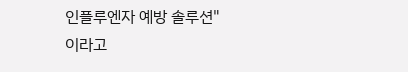인플루엔자 예방 솔루션"이라고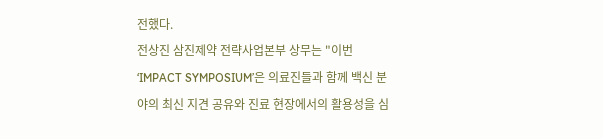전했다.
전상진 삼진제약 전략사업본부 상무는 "이번 ‘IMPACT SYMPOSIUM’은 의료진들과 함께 백신 분야의 최신 지견 공유와 진료 현장에서의 활용성을 심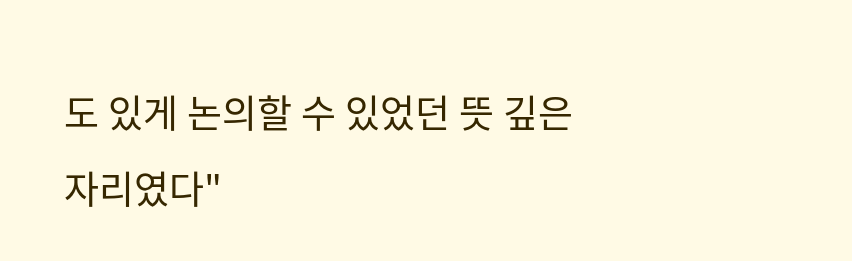도 있게 논의할 수 있었던 뜻 깊은 자리였다"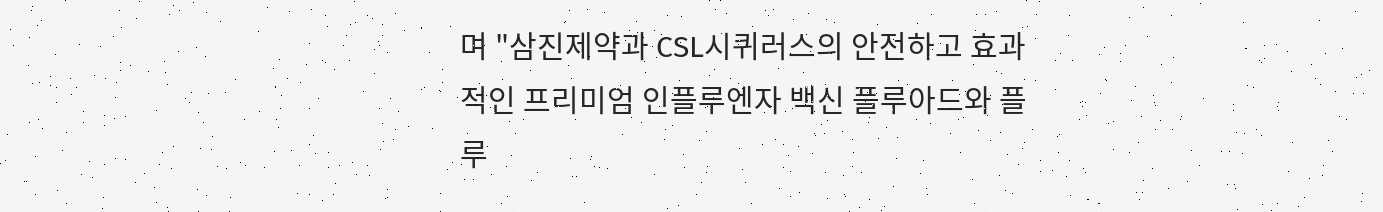며 "삼진제약과 CSL시퀴러스의 안전하고 효과적인 프리미엄 인플루엔자 백신 플루아드와 플루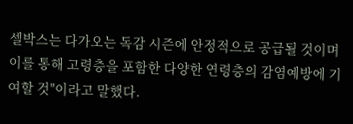셀박스는 다가오는 독감 시즌에 안정적으로 공급될 것이며 이를 통해 고령층을 포함한 다양한 연령층의 감염예방에 기여할 것"이라고 말했다.